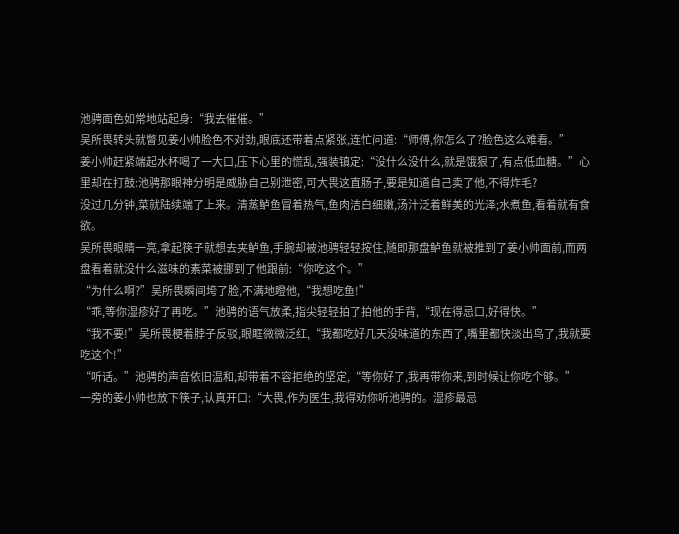池骋面色如常地站起身:“我去催催。”
吴所畏转头就瞥见姜小帅脸色不对劲,眼底还带着点紧张,连忙问道:“师傅,你怎么了?脸色这么难看。”
姜小帅赶紧端起水杯喝了一大口,压下心里的慌乱,强装镇定:“没什么没什么,就是饿狠了,有点低血糖。”心里却在打鼓:池骋那眼神分明是威胁自己别泄密,可大畏这直肠子,要是知道自己卖了他,不得炸毛?
没过几分钟,菜就陆续端了上来。清蒸鲈鱼冒着热气,鱼肉洁白细嫩,汤汁泛着鲜美的光泽;水煮鱼,看着就有食欲。
吴所畏眼睛一亮,拿起筷子就想去夹鲈鱼,手腕却被池骋轻轻按住,随即那盘鲈鱼就被推到了姜小帅面前,而两盘看着就没什么滋味的素菜被挪到了他跟前:“你吃这个。”
“为什么啊?”吴所畏瞬间垮了脸,不满地瞪他,“我想吃鱼!”
“乖,等你湿疹好了再吃。”池骋的语气放柔,指尖轻轻拍了拍他的手背,“现在得忌口,好得快。”
“我不要!”吴所畏梗着脖子反驳,眼眶微微泛红,“我都吃好几天没味道的东西了,嘴里都快淡出鸟了,我就要吃这个!”
“听话。”池骋的声音依旧温和,却带着不容拒绝的坚定,“等你好了,我再带你来,到时候让你吃个够。”
一旁的姜小帅也放下筷子,认真开口:“大畏,作为医生,我得劝你听池骋的。湿疹最忌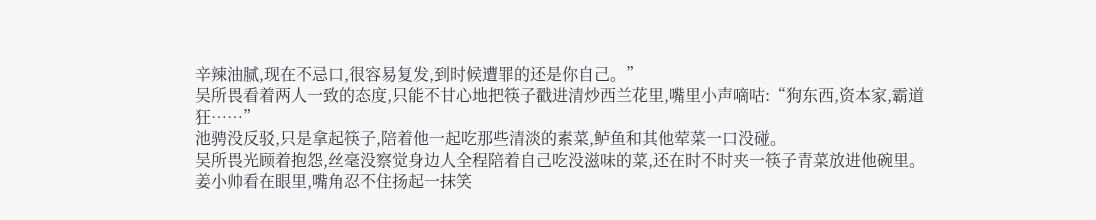辛辣油腻,现在不忌口,很容易复发,到时候遭罪的还是你自己。”
吴所畏看着两人一致的态度,只能不甘心地把筷子戳进清炒西兰花里,嘴里小声嘀咕:“狗东西,资本家,霸道狂……”
池骋没反驳,只是拿起筷子,陪着他一起吃那些清淡的素菜,鲈鱼和其他荤菜一口没碰。
吴所畏光顾着抱怨,丝毫没察觉身边人全程陪着自己吃没滋味的菜,还在时不时夹一筷子青菜放进他碗里。
姜小帅看在眼里,嘴角忍不住扬起一抹笑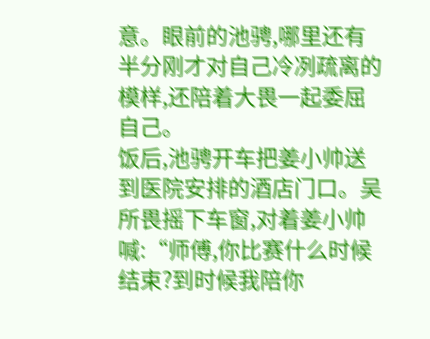意。眼前的池骋,哪里还有半分刚才对自己冷冽疏离的模样,还陪着大畏一起委屈自己。
饭后,池骋开车把姜小帅送到医院安排的酒店门口。吴所畏摇下车窗,对着姜小帅喊:“师傅,你比赛什么时候结束?到时候我陪你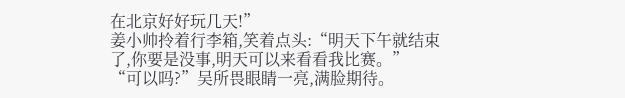在北京好好玩几天!”
姜小帅拎着行李箱,笑着点头:“明天下午就结束了,你要是没事,明天可以来看看我比赛。”
“可以吗?”吴所畏眼睛一亮,满脸期待。